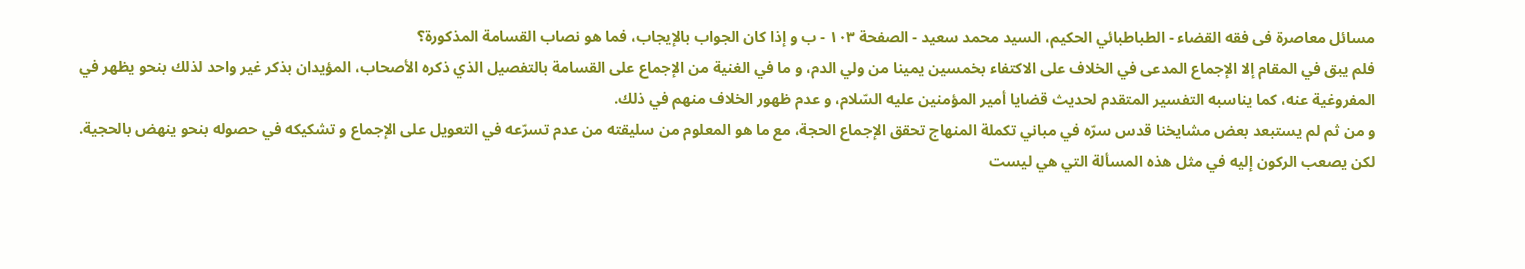مسائل معاصرة فى فقه القضاء - الطباطبائي الحكيم، السيد محمد سعيد - الصفحة ١٠٣ - ب و إذا كان الجواب بالإيجاب، فما هو نصاب القسامة المذكورة؟
فلم يبق في المقام إلا الإجماع المدعى في الخلاف على الاكتفاء بخمسين يمينا من ولي الدم، و ما في الغنية من الإجماع على القسامة بالتفصيل الذي ذكره الأصحاب، المؤيدان بذكر غير واحد لذلك بنحو يظهر في المفروغية عنه، كما يناسبه التفسير المتقدم لحديث قضايا أمير المؤمنين عليه السّلام، و عدم ظهور الخلاف منهم في ذلك.
و من ثم لم يستبعد بعض مشايخنا قدس سرّه في مباني تكملة المنهاج تحقق الإجماع الحجة، مع ما هو المعلوم من سليقته من عدم تسرّعه في التعويل على الإجماع و تشكيكه في حصوله بنحو ينهض بالحجية.
لكن يصعب الركون إليه في مثل هذه المسألة التي هي ليست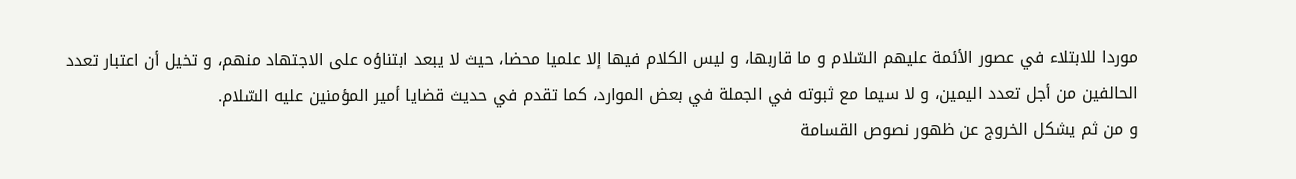موردا للابتلاء في عصور الأئمة عليهم السّلام و ما قاربها، و ليس الكلام فيها إلا علميا محضا، حيث لا يبعد ابتناؤه على الاجتهاد منهم، و تخيل أن اعتبار تعدد الحالفين من أجل تعدد اليمين، و لا سيما مع ثبوته في الجملة في بعض الموارد، كما تقدم في حديث قضايا أمير المؤمنين عليه السّلام.
و من ثم يشكل الخروج عن ظهور نصوص القسامة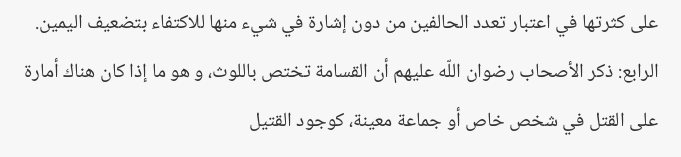على كثرتها في اعتبار تعدد الحالفين من دون إشارة في شيء منها للاكتفاء بتضعيف اليمين.
الرابع: ذكر الأصحاب رضوان اللّه عليهم أن القسامة تختص باللوث، و هو ما إذا كان هناك أمارة على القتل في شخص خاص أو جماعة معينة، كوجود القتيل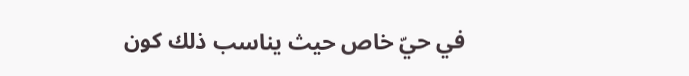في حيّ خاص حيث يناسب ذلك كون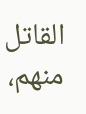القاتل منهم،